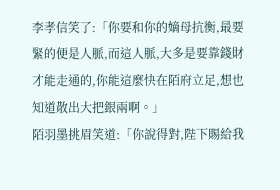李孝信笑了:「你要和你的嫡母抗衡,最要緊的便是人脈,而這人脈,大多是要靠錢財才能走通的,你能這麼快在陌府立足,想也知道散出大把銀兩啊。」
陌羽墨挑眉笑道:「你說得對,陛下賜給我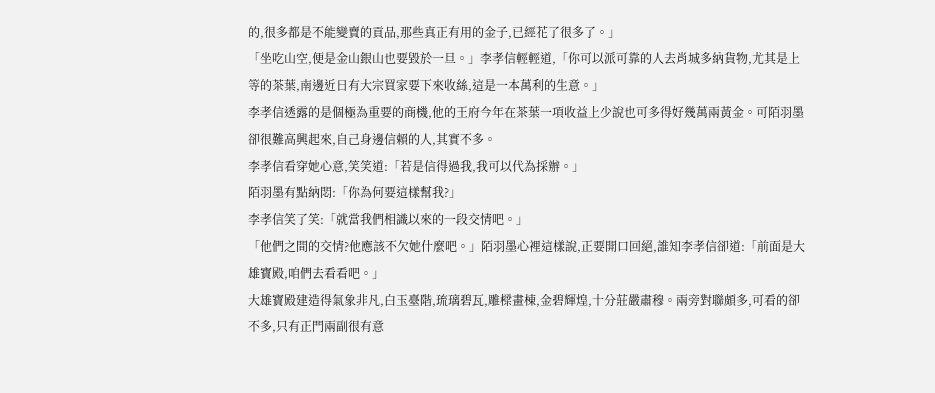的,很多都是不能變賣的貢品,那些真正有用的金子,已經花了很多了。」
「坐吃山空,便是金山銀山也要毀於一旦。」李孝信輕輕道,「你可以派可靠的人去肖城多納貨物,尤其是上等的茶葉,南邊近日有大宗買家要下來收絲,這是一本萬利的生意。」
李孝信透露的是個極為重要的商機,他的王府今年在茶葉一項收益上少說也可多得好幾萬兩黃金。可陌羽墨卻很難高興起來,自己身邊信賴的人,其實不多。
李孝信看穿她心意,笑笑道:「若是信得過我,我可以代為採辦。」
陌羽墨有點納悶:「你為何要這樣幫我?」
李孝信笑了笑:「就當我們相識以來的一段交情吧。」
「他們之間的交情?他應該不欠她什麼吧。」陌羽墨心裡這樣說,正要開口回絕,誰知李孝信卻道:「前面是大雄寶殿,咱們去看看吧。」
大雄寶殿建造得氣象非凡,白玉臺階,琉璃碧瓦,雕樑畫棟,金碧輝煌,十分莊嚴肅穆。兩旁對聯頗多,可看的卻不多,只有正門兩副很有意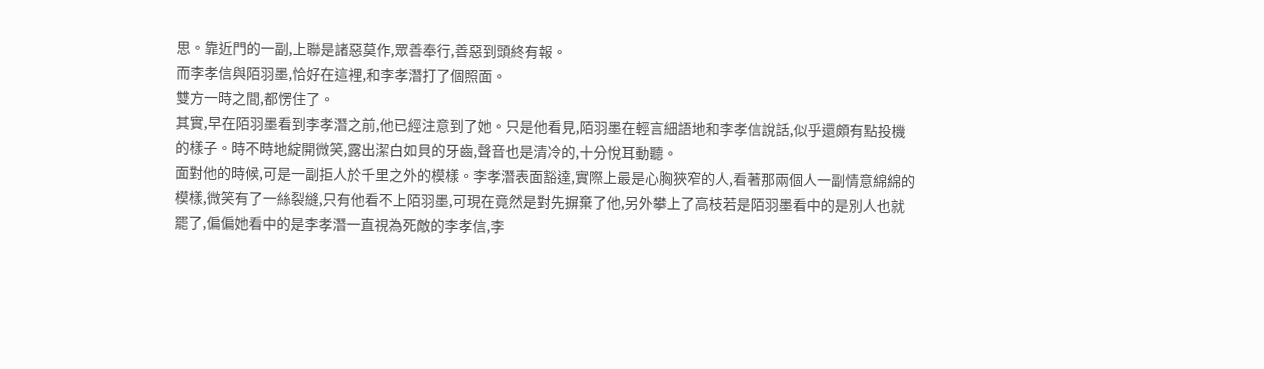思。靠近門的一副,上聯是諸惡莫作,眾善奉行,善惡到頭終有報。
而李孝信與陌羽墨,恰好在這裡,和李孝潛打了個照面。
雙方一時之間,都愣住了。
其實,早在陌羽墨看到李孝潛之前,他已經注意到了她。只是他看見,陌羽墨在輕言細語地和李孝信說話,似乎還頗有點投機的樣子。時不時地綻開微笑,露出潔白如貝的牙齒,聲音也是清冷的,十分悅耳動聽。
面對他的時候,可是一副拒人於千里之外的模樣。李孝潛表面豁達,實際上最是心胸狹窄的人,看著那兩個人一副情意綿綿的模樣,微笑有了一絲裂縫,只有他看不上陌羽墨,可現在竟然是對先摒棄了他,另外攀上了高枝若是陌羽墨看中的是別人也就罷了,偏偏她看中的是李孝潛一直視為死敵的李孝信,李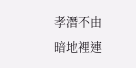孝潛不由暗地裡連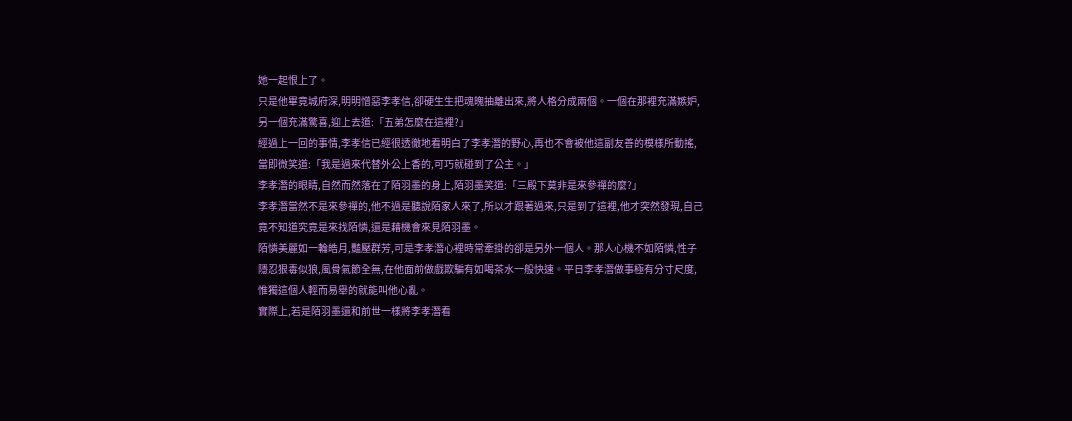她一起恨上了。
只是他畢竟城府深,明明憎惡李孝信,卻硬生生把魂魄抽離出來,將人格分成兩個。一個在那裡充滿嫉妒,另一個充滿驚喜,迎上去道:「五弟怎麼在這裡?」
經過上一回的事情,李孝信已經很透徹地看明白了李孝潛的野心,再也不會被他這副友善的模樣所動搖,當即微笑道:「我是過來代替外公上香的,可巧就碰到了公主。」
李孝潛的眼睛,自然而然落在了陌羽墨的身上,陌羽墨笑道:「三殿下莫非是來參禪的麼?」
李孝潛當然不是來參禪的,他不過是聽說陌家人來了,所以才跟著過來,只是到了這裡,他才突然發現,自己竟不知道究竟是來找陌憐,還是藉機會來見陌羽墨。
陌憐美麗如一輪皓月,豔壓群芳,可是李孝潛心裡時常牽掛的卻是另外一個人。那人心機不如陌憐,性子隱忍狠毒似狼,風骨氣節全無,在他面前做戲欺騙有如喝茶水一般快速。平日李孝潛做事極有分寸尺度,惟獨這個人輕而易舉的就能叫他心亂。
實際上,若是陌羽墨還和前世一樣將李孝潛看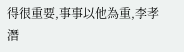得很重要,事事以他為重,李孝潛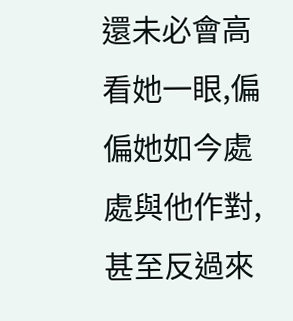還未必會高看她一眼,偏偏她如今處處與他作對,甚至反過來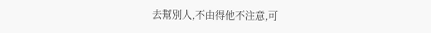去幫別人,不由得他不注意,可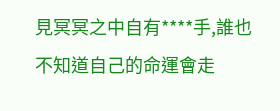見冥冥之中自有****手,誰也不知道自己的命運會走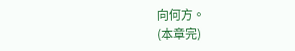向何方。
(本章完)